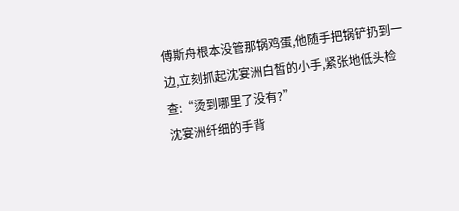傅斯舟根本没管那锅鸡蛋,他随手把锅铲扔到一边,立刻抓起沈宴洲白皙的小手,紧张地低头检查:“烫到哪里了没有?”
沈宴洲纤细的手背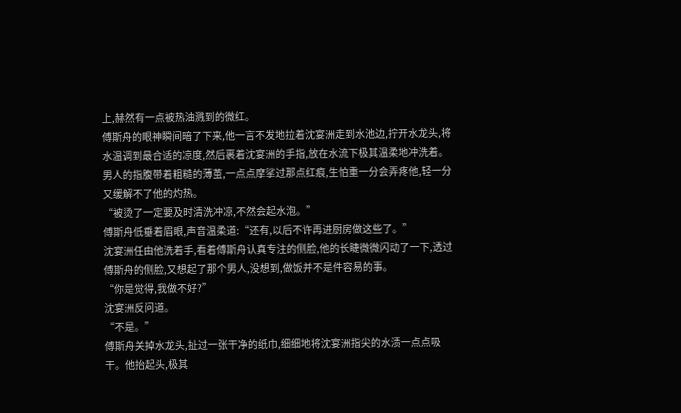上,赫然有一点被热油溅到的微红。
傅斯舟的眼神瞬间暗了下来,他一言不发地拉着沈宴洲走到水池边,拧开水龙头,将水温调到最合适的凉度,然后裹着沈宴洲的手指,放在水流下极其温柔地冲洗着。
男人的指腹带着粗糙的薄茧,一点点摩挲过那点红痕,生怕重一分会弄疼他,轻一分又缓解不了他的灼热。
“被烫了一定要及时清洗冲凉,不然会起水泡。”
傅斯舟低垂着眉眼,声音温柔道:“还有,以后不许再进厨房做这些了。”
沈宴洲任由他洗着手,看着傅斯舟认真专注的侧脸,他的长睫微微闪动了一下,透过傅斯舟的侧脸,又想起了那个男人,没想到,做饭并不是件容易的事。
“你是觉得,我做不好?”
沈宴洲反问道。
“不是。”
傅斯舟关掉水龙头,扯过一张干净的纸巾,细细地将沈宴洲指尖的水渍一点点吸干。他抬起头,极其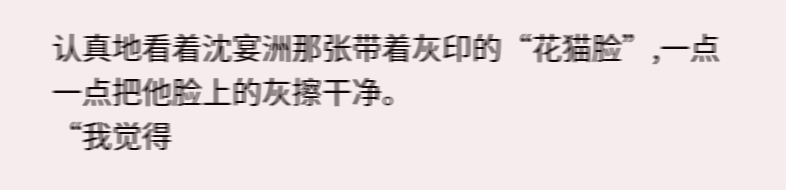认真地看着沈宴洲那张带着灰印的“花猫脸”,一点一点把他脸上的灰擦干净。
“我觉得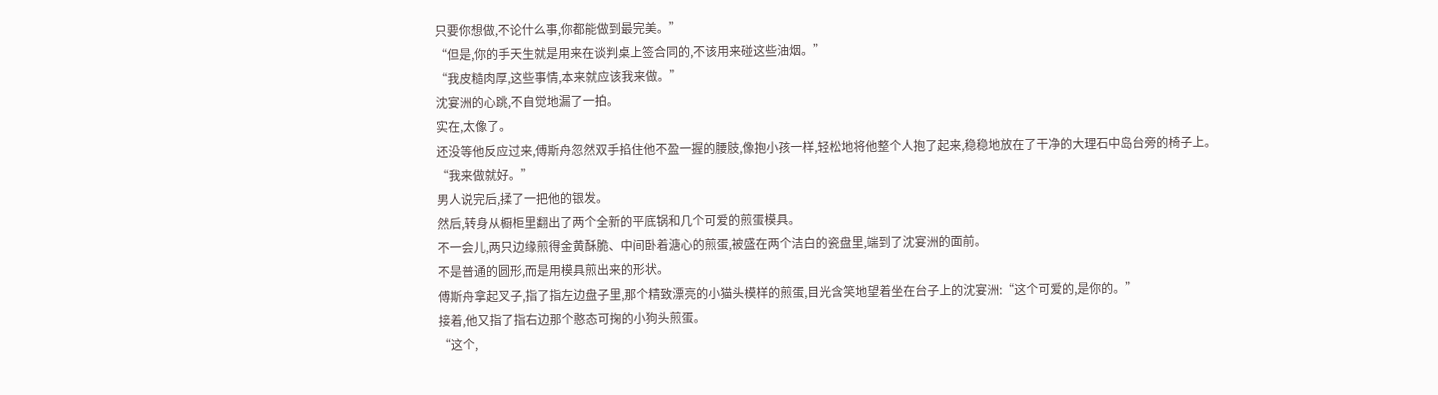只要你想做,不论什么事,你都能做到最完美。”
“但是,你的手天生就是用来在谈判桌上签合同的,不该用来碰这些油烟。”
“我皮糙肉厚,这些事情,本来就应该我来做。”
沈宴洲的心跳,不自觉地漏了一拍。
实在,太像了。
还没等他反应过来,傅斯舟忽然双手掐住他不盈一握的腰肢,像抱小孩一样,轻松地将他整个人抱了起来,稳稳地放在了干净的大理石中岛台旁的椅子上。
“我来做就好。”
男人说完后,揉了一把他的银发。
然后,转身从橱柜里翻出了两个全新的平底锅和几个可爱的煎蛋模具。
不一会儿,两只边缘煎得金黄酥脆、中间卧着溏心的煎蛋,被盛在两个洁白的瓷盘里,端到了沈宴洲的面前。
不是普通的圆形,而是用模具煎出来的形状。
傅斯舟拿起叉子,指了指左边盘子里,那个精致漂亮的小猫头模样的煎蛋,目光含笑地望着坐在台子上的沈宴洲:“这个可爱的,是你的。”
接着,他又指了指右边那个憨态可掬的小狗头煎蛋。
“这个,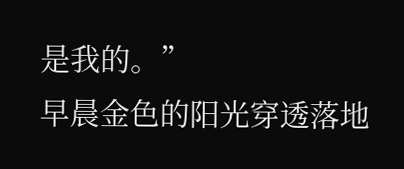是我的。”
早晨金色的阳光穿透落地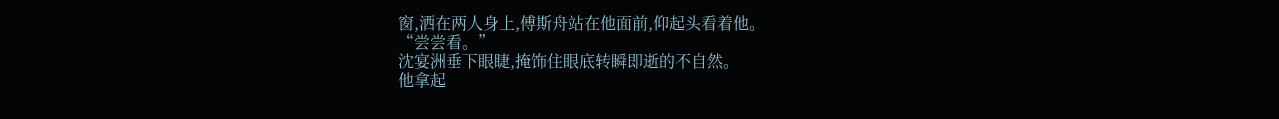窗,洒在两人身上,傅斯舟站在他面前,仰起头看着他。
“尝尝看。”
沈宴洲垂下眼睫,掩饰住眼底转瞬即逝的不自然。
他拿起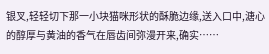银叉,轻轻切下那一小块猫咪形状的酥脆边缘,送入口中,溏心的醇厚与黄油的香气在唇齿间弥漫开来,确实……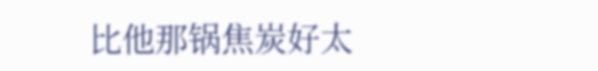比他那锅焦炭好太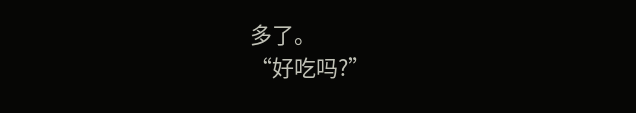多了。
“好吃吗?”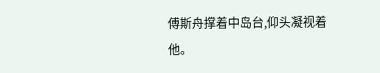傅斯舟撑着中岛台,仰头凝视着他。